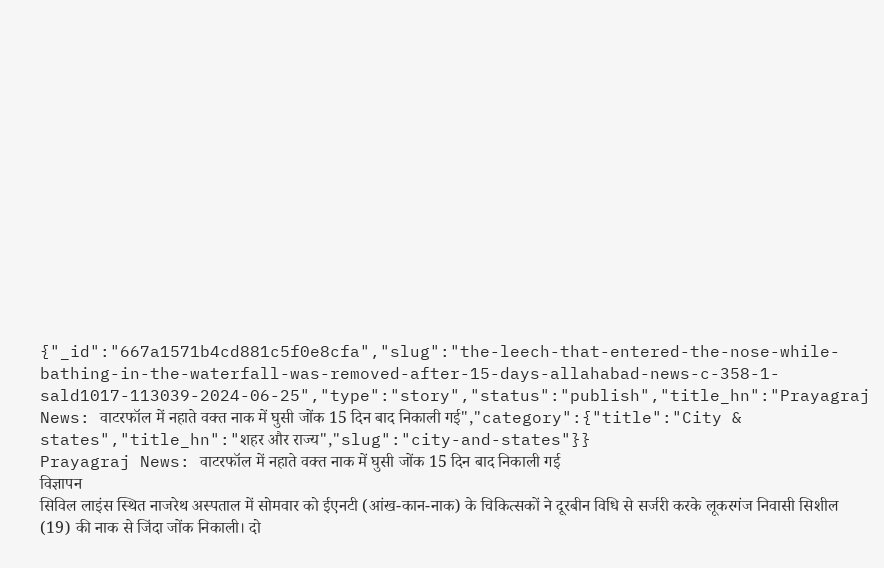{"_id":"667a1571b4cd881c5f0e8cfa","slug":"the-leech-that-entered-the-nose-while-bathing-in-the-waterfall-was-removed-after-15-days-allahabad-news-c-358-1-sald1017-113039-2024-06-25","type":"story","status":"publish","title_hn":"Prayagraj News: वाटरफॉल में नहाते वक्त नाक में घुसी जोंक 15 दिन बाद निकाली गई","category":{"title":"City & states","title_hn":"शहर और राज्य","slug":"city-and-states"}}
Prayagraj News: वाटरफॉल में नहाते वक्त नाक में घुसी जोंक 15 दिन बाद निकाली गई
विज्ञापन
सिविल लाइंस स्थित नाजरेथ अस्पताल में सोमवार को ईएनटी (आंख-कान-नाक) के चिकित्सकों ने दूरबीन विधि से सर्जरी करके लूकरगंज निवासी सिशील (19) की नाक से जिंदा जोंक निकाली। दो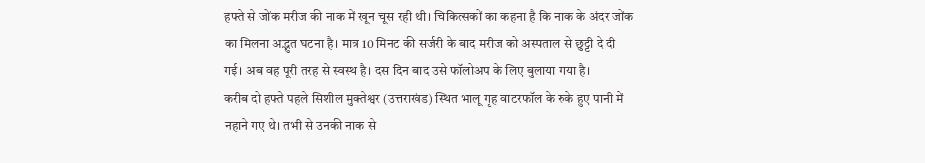हफ्ते से जोंक मरीज की नाक में खून चूस रही थी। चिकित्सकों का कहना है कि नाक के अंदर जोंक का मिलना अद्भुत घटना है। मात्र 10 मिनट की सर्जरी के बाद मरीज को अस्पताल से छुट्टी दे दी गई। अब वह पूरी तरह से स्वस्थ है। दस दिन बाद उसे फॉलोअप के लिए बुलाया गया है।
करीब दो हफ्ते पहले सिशील मुक्तेश्वर (उत्तराखंड) स्थित भालू गृह वाटरफॉल के रुके हुए पानी में नहाने गए थे। तभी से उनकी नाक से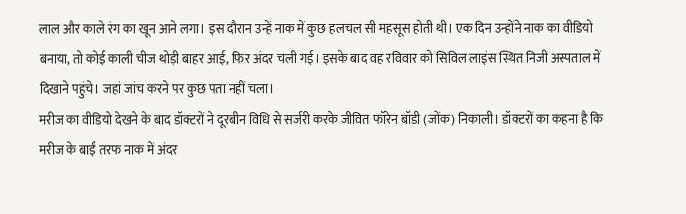लाल और काले रंग का खून आने लगा। इस दौरान उन्हें नाक में कुछ हलचल सी महसूस होती थी। एक दिन उन्होंने नाक का वीडियो बनाया, तो कोई काली चीज थोड़ी बाहर आई, फिर अंदर चली गई। इसके बाद वह रविवार को सिविल लाइंस स्थित निजी अस्पताल में दिखाने पहुंचे। जहां जांच करने पर कुछ पता नहीं चला।
मरीज का वीडियो देखने के बाद डॉक्टरों ने दूरबीन विधि से सर्जरी करके जीवित फॉरेन बॉडी (जोंक) निकाली। डॉक्टरों का कहना है कि मरीज के बाईं तरफ नाक में अंदर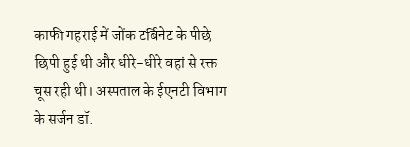काफी गहराई में जोंक टर्बिनेट के पीछे छिपी हुई थी और धीरे-धीरे वहां से रक्त चूस रही थी। अस्पताल के ईएनटी विभाग के सर्जन डॉ.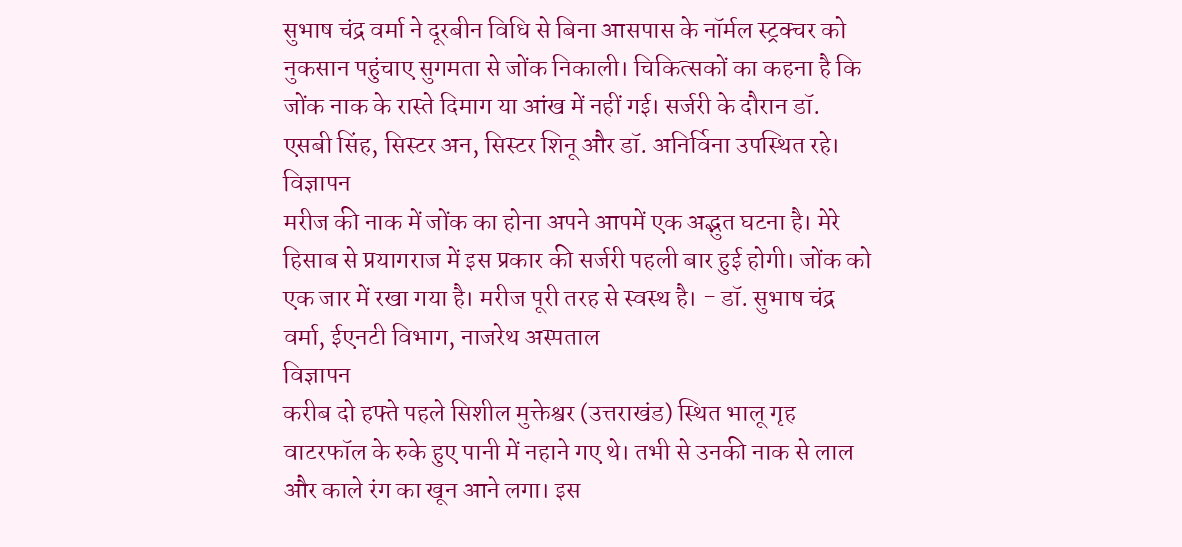सुभाष चंद्र वर्मा ने दूरबीन विधि से बिना आसपास के नॉर्मल स्ट्रक्चर को नुकसान पहुंचाए सुगमता से जोंक निकाली। चिकित्सकों का कहना है कि जोंक नाक के रास्ते दिमाग या आंख में नहीं गई। सर्जरी के दौरान डॉ. एसबी सिंह, सिस्टर अन, सिस्टर शिनू और डॉ. अनिर्विना उपस्थित रहे।
विज्ञापन
मरीज की नाक में जोंक का होना अपने आपमें एक अद्भुत घटना है। मेरे हिसाब से प्रयागराज में इस प्रकार की सर्जरी पहली बार हुई होगी। जोंक को एक जार में रखा गया है। मरीज पूरी तरह से स्वस्थ है। - डॉ. सुभाष चंद्र वर्मा, ईएनटी विभाग, नाजरेथ अस्पताल
विज्ञापन
करीब दो हफ्ते पहले सिशील मुक्तेश्वर (उत्तराखंड) स्थित भालू गृह वाटरफॉल के रुके हुए पानी में नहाने गए थे। तभी से उनकी नाक से लाल और काले रंग का खून आने लगा। इस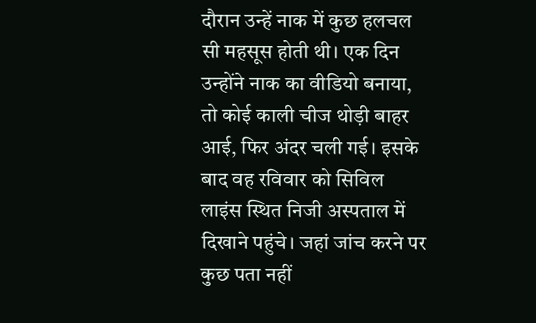दौरान उन्हें नाक में कुछ हलचल सी महसूस होती थी। एक दिन उन्होंने नाक का वीडियो बनाया, तो कोई काली चीज थोड़ी बाहर आई, फिर अंदर चली गई। इसके बाद वह रविवार को सिविल लाइंस स्थित निजी अस्पताल में दिखाने पहुंचे। जहां जांच करने पर कुछ पता नहीं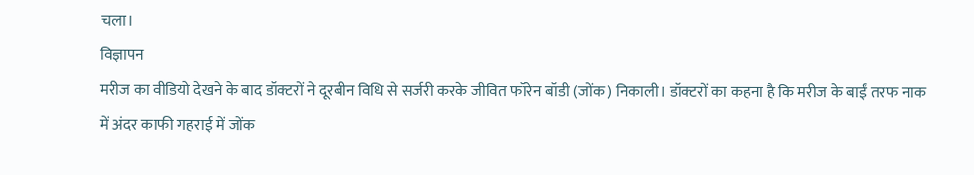चला।
विज्ञापन
मरीज का वीडियो देखने के बाद डॉक्टरों ने दूरबीन विधि से सर्जरी करके जीवित फॉरेन बॉडी (जोंक) निकाली। डॉक्टरों का कहना है कि मरीज के बाईं तरफ नाक में अंदर काफी गहराई में जोंक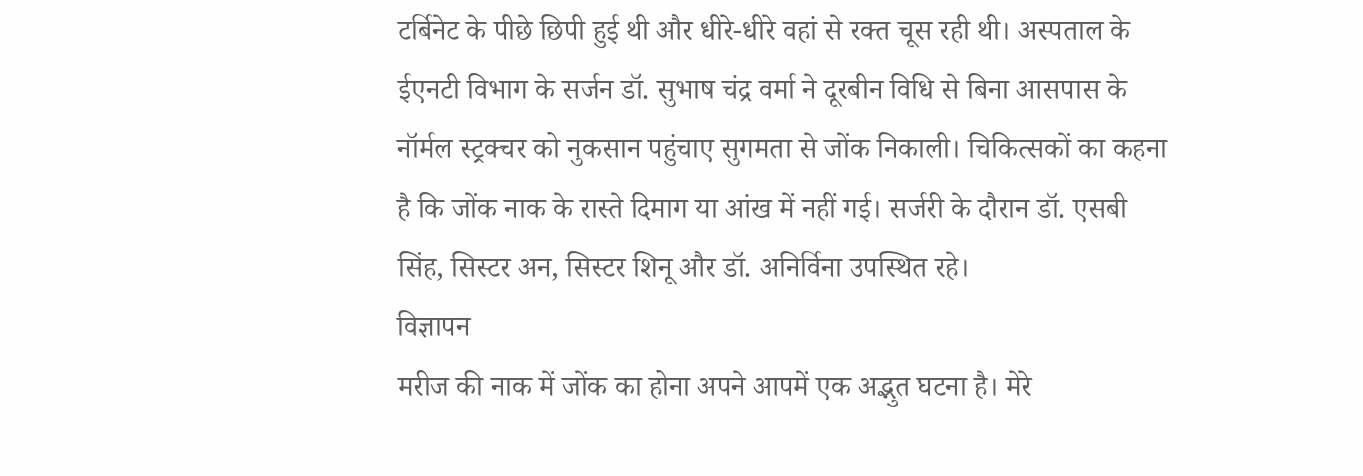टर्बिनेट के पीछे छिपी हुई थी और धीरे-धीरे वहां से रक्त चूस रही थी। अस्पताल के ईएनटी विभाग के सर्जन डॉ. सुभाष चंद्र वर्मा ने दूरबीन विधि से बिना आसपास के नॉर्मल स्ट्रक्चर को नुकसान पहुंचाए सुगमता से जोंक निकाली। चिकित्सकों का कहना है कि जोंक नाक के रास्ते दिमाग या आंख में नहीं गई। सर्जरी के दौरान डॉ. एसबी सिंह, सिस्टर अन, सिस्टर शिनू और डॉ. अनिर्विना उपस्थित रहे।
विज्ञापन
मरीज की नाक में जोंक का होना अपने आपमें एक अद्भुत घटना है। मेरे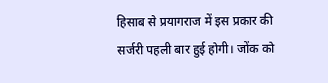हिसाब से प्रयागराज में इस प्रकार की सर्जरी पहली बार हुई होगी। जोंक को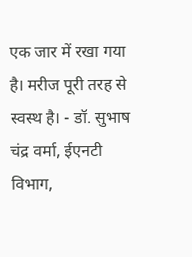एक जार में रखा गया है। मरीज पूरी तरह से स्वस्थ है। - डॉ. सुभाष चंद्र वर्मा, ईएनटी विभाग,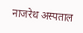नाजरेथ अस्पताल